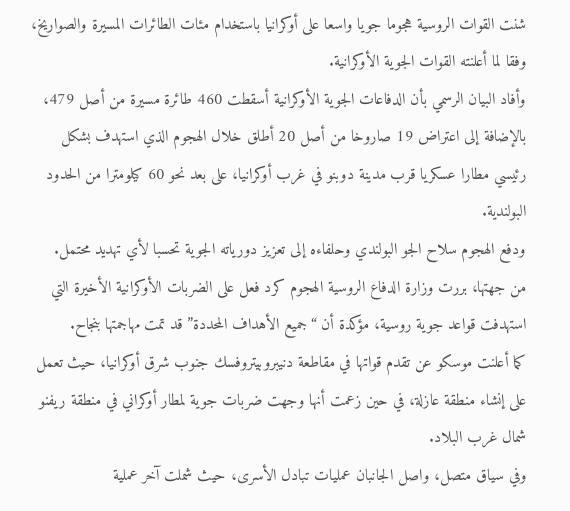شنت القوات الروسية هجوما جويا واسعا على أوكرانيا باستخدام مئات الطائرات المسيرة والصواريخ، وفقا لما أعلنته القوات الجوية الأوكرانية.
وأفاد البيان الرسمي بأن الدفاعات الجوية الأوكرانية أسقطت 460 طائرة مسيرة من أصل 479، بالإضافة إلى اعتراض 19 صاروخا من أصل 20 أطلق خلال الهجوم الذي استهدف بشكل رئيسي مطارا عسكريا قرب مدينة دوبنو في غرب أوكرانيا، على بعد نحو 60 كيلومترا من الحدود البولندية.
ودفع الهجوم سلاح الجو البولندي وحلفاءه إلى تعزيز دورياته الجوية تحسبا لأي تهديد محتمل.
من جهتها، بررت وزارة الدفاع الروسية الهجوم كرد فعل على الضربات الأوكرانية الأخيرة التي استهدفت قواعد جوية روسية، مؤكدة أن “جميع الأهداف المحددة” قد تمت مهاجمتها بنجاح.
كما أعلنت موسكو عن تقدم قواتها في مقاطعة دنيبروبيتروفسك جنوب شرق أوكرانيا، حيث تعمل على إنشاء منطقة عازلة، في حين زعمت أنها وجهت ضربات جوية لمطار أوكراني في منطقة ريفنو شمال غرب البلاد.
وفي سياق متصل، واصل الجانبان عمليات تبادل الأسرى، حيث شملت آخر عملية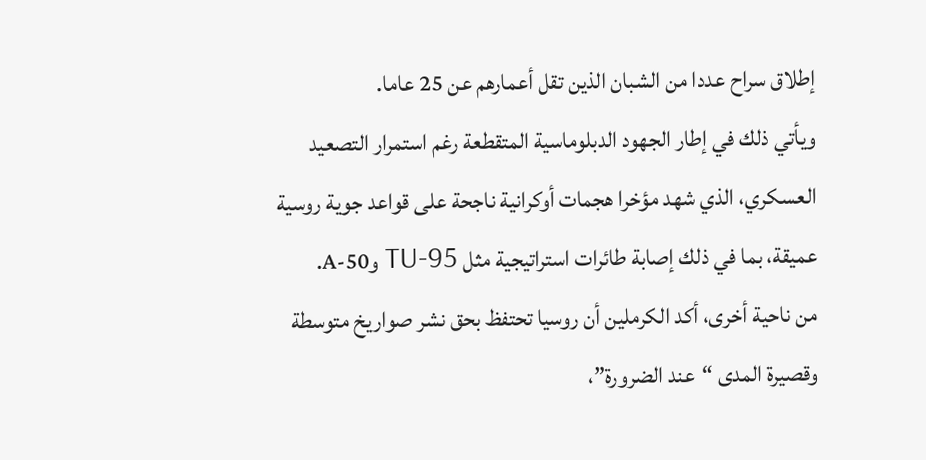إطلاق سراح عددا من الشبان الذين تقل أعمارهم عن 25 عاما.
ويأتي ذلك في إطار الجهود الدبلوماسية المتقطعة رغم استمرار التصعيد العسكري، الذي شهد مؤخرا هجمات أوكرانية ناجحة على قواعد جوية روسية عميقة، بما في ذلك إصابة طائرات استراتيجية مثل TU-95 وA-50.
من ناحية أخرى، أكد الكرملين أن روسيا تحتفظ بحق نشر صواريخ متوسطة وقصيرة المدى “عند الضرورة”،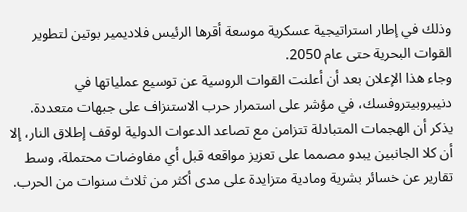وذلك في إطار استراتيجية عسكرية موسعة أقرها الرئيس فلاديمير بوتين لتطوير القوات البحرية حتى عام 2050.
وجاء هذا الإعلان بعد أن أعلنت القوات الروسية عن توسيع عملياتها في دنيبروبيتروفسك، في مؤشر على استمرار حرب الاستنزاف على جبهات متعددة.
يذكر أن الهجمات المتبادلة تتزامن مع تصاعد الدعوات الدولية لوقف إطلاق النار، إلا أن كلا الجانبين يبدو مصمما على تعزيز مواقعه قبل أي مفاوضات محتملة، وسط تقارير عن خسائر بشرية ومادية متزايدة على مدى أكثر من ثلاث سنوات من الحرب.